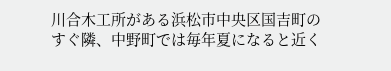川合木工所がある浜松市中央区国吉町のすぐ隣、中野町では毎年夏になると近く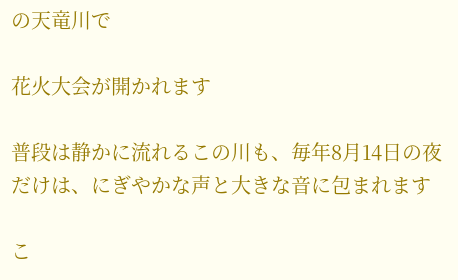の天竜川で

花火大会が開かれます

普段は静かに流れるこの川も、毎年8月14日の夜だけは、にぎやかな声と大きな音に包まれます

こ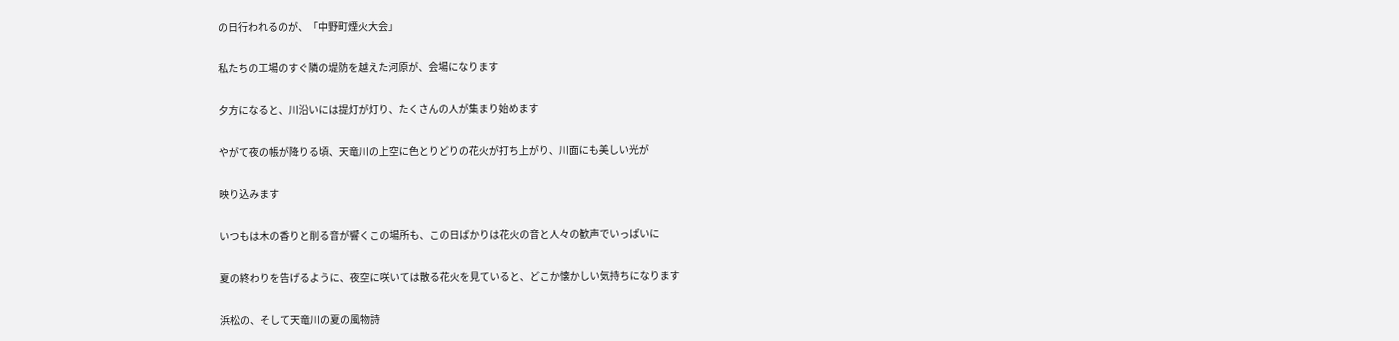の日行われるのが、「中野町煙火大会」

私たちの工場のすぐ隣の堤防を越えた河原が、会場になります

夕方になると、川沿いには提灯が灯り、たくさんの人が集まり始めます

やがて夜の帳が降りる頃、天竜川の上空に色とりどりの花火が打ち上がり、川面にも美しい光が

映り込みます

いつもは木の香りと削る音が響くこの場所も、この日ばかりは花火の音と人々の歓声でいっぱいに

夏の終わりを告げるように、夜空に咲いては散る花火を見ていると、どこか懐かしい気持ちになります

浜松の、そして天竜川の夏の風物詩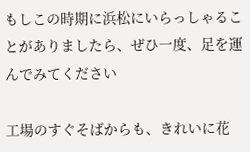もしこの時期に浜松にいらっしゃることがありましたら、ぜひ一度、足を運んでみてください

工場のすぐそばからも、きれいに花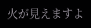火が見えますよ